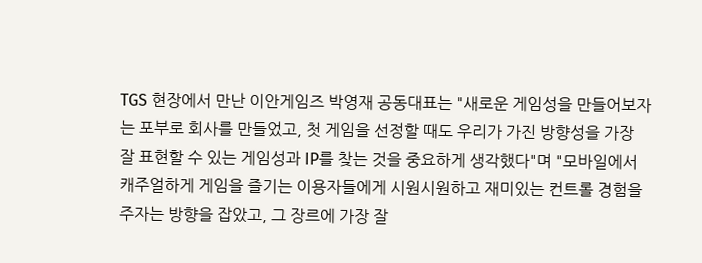TGS 현장에서 만난 이안게임즈 박영재 공동대표는 "새로운 게임성을 만들어보자는 포부로 회사를 만들었고, 첫 게임을 선정할 때도 우리가 가진 방향성을 가장 잘 표현할 수 있는 게임성과 IP를 찾는 것을 중요하게 생각했다"며 "모바일에서 캐주얼하게 게임을 즐기는 이용자들에게 시원시원하고 재미있는 컨트롤 경험을 주자는 방향을 잡았고, 그 장르에 가장 잘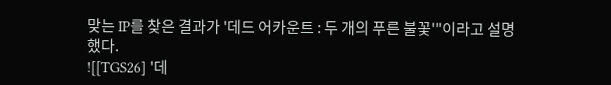맞는 IP를 찾은 결과가 '데드 어카운트 : 두 개의 푸른 불꽃'"이라고 설명했다.
![[TGS26] '데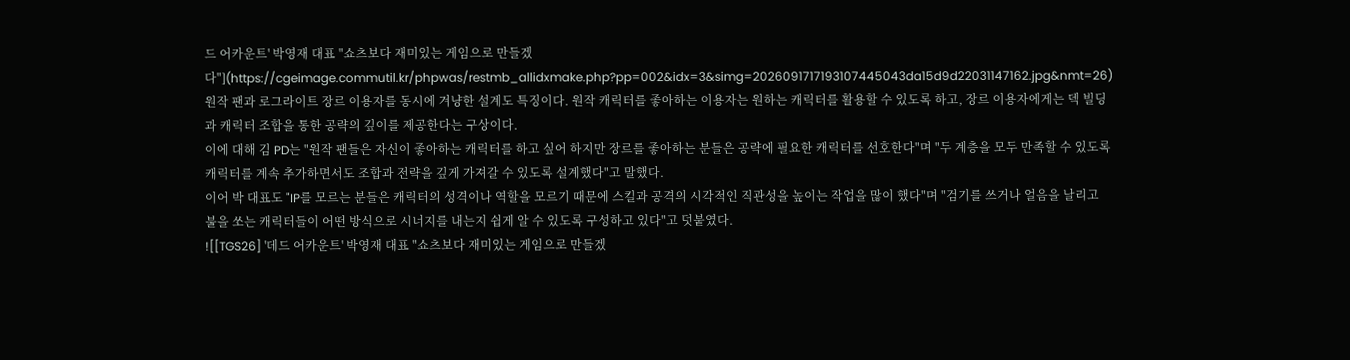드 어카운트' 박영재 대표 "쇼츠보다 재미있는 게임으로 만들겠다"](https://cgeimage.commutil.kr/phpwas/restmb_allidxmake.php?pp=002&idx=3&simg=2026091717193107445043da15d9d22031147162.jpg&nmt=26)
원작 팬과 로그라이트 장르 이용자를 동시에 겨냥한 설계도 특징이다. 원작 캐릭터를 좋아하는 이용자는 원하는 캐릭터를 활용할 수 있도록 하고, 장르 이용자에게는 덱 빌딩과 캐릭터 조합을 통한 공략의 깊이를 제공한다는 구상이다.
이에 대해 김 PD는 "원작 팬들은 자신이 좋아하는 캐릭터를 하고 싶어 하지만 장르를 좋아하는 분들은 공략에 필요한 캐릭터를 선호한다"며 "두 계층을 모두 만족할 수 있도록 캐릭터를 계속 추가하면서도 조합과 전략을 깊게 가져갈 수 있도록 설계했다"고 말했다.
이어 박 대표도 "IP를 모르는 분들은 캐릭터의 성격이나 역할을 모르기 때문에 스킬과 공격의 시각적인 직관성을 높이는 작업을 많이 했다"며 "검기를 쓰거나 얼음을 날리고 불을 쏘는 캐릭터들이 어떤 방식으로 시너지를 내는지 쉽게 알 수 있도록 구성하고 있다"고 덧붙였다.
![[TGS26] '데드 어카운트' 박영재 대표 "쇼츠보다 재미있는 게임으로 만들겠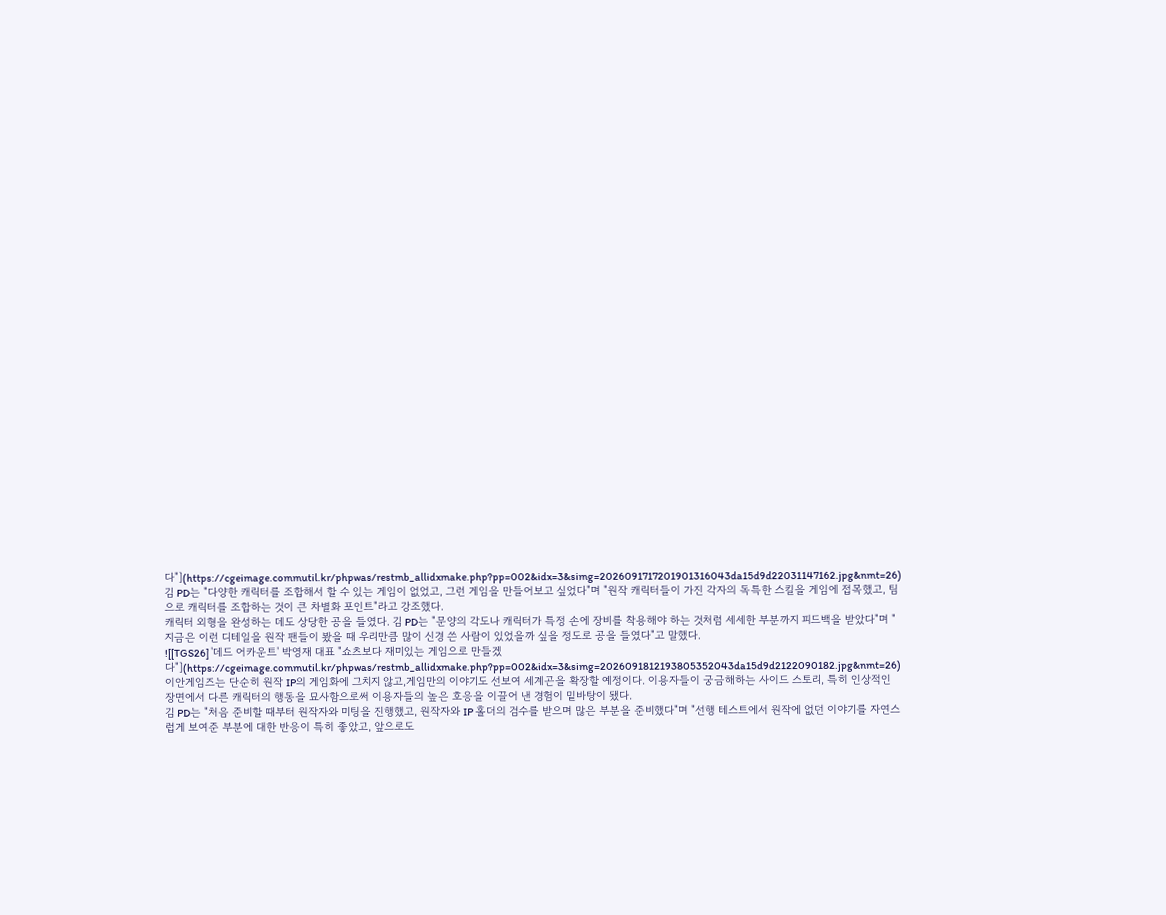다"](https://cgeimage.commutil.kr/phpwas/restmb_allidxmake.php?pp=002&idx=3&simg=2026091717201901316043da15d9d22031147162.jpg&nmt=26)
김 PD는 "다양한 캐릭터를 조합해서 할 수 있는 게임이 없었고, 그런 게임을 만들어보고 싶었다"며 "원작 캐릭터들이 가진 각자의 독특한 스킬을 게임에 접목했고, 팀으로 캐릭터를 조합하는 것이 큰 차별화 포인트"라고 강조했다.
캐릭터 외형을 완성하는 데도 상당한 공을 들였다. 김 PD는 "문양의 각도나 캐릭터가 특정 손에 장비를 착용해야 하는 것처럼 세세한 부분까지 피드백을 받았다"며 "지금은 이런 디테일을 원작 팬들이 봤을 때 우리만큼 많이 신경 쓴 사람이 있었을까 싶을 정도로 공을 들였다"고 말했다.
![[TGS26] '데드 어카운트' 박영재 대표 "쇼츠보다 재미있는 게임으로 만들겠다"](https://cgeimage.commutil.kr/phpwas/restmb_allidxmake.php?pp=002&idx=3&simg=2026091812193805352043da15d9d2122090182.jpg&nmt=26)
이안게임즈는 단순히 원작 IP의 게임화에 그치지 않고,게임만의 이야기도 선보여 세계곤을 확장할 예정이다. 이용자들이 궁금해하는 사이드 스토리, 특히 인상적인 장면에서 다른 캐릭터의 행동을 묘사함으로써 이용자들의 높은 호응을 이끌어 낸 경험이 밑바탕이 됐다.
김 PD는 "처음 준비할 때부터 원작자와 미팅을 진행했고, 원작자와 IP 홀더의 검수를 받으며 많은 부분을 준비했다"며 "선행 테스트에서 원작에 없던 이야기를 자연스럽게 보여준 부분에 대한 반응이 특히 좋았고, 앞으로도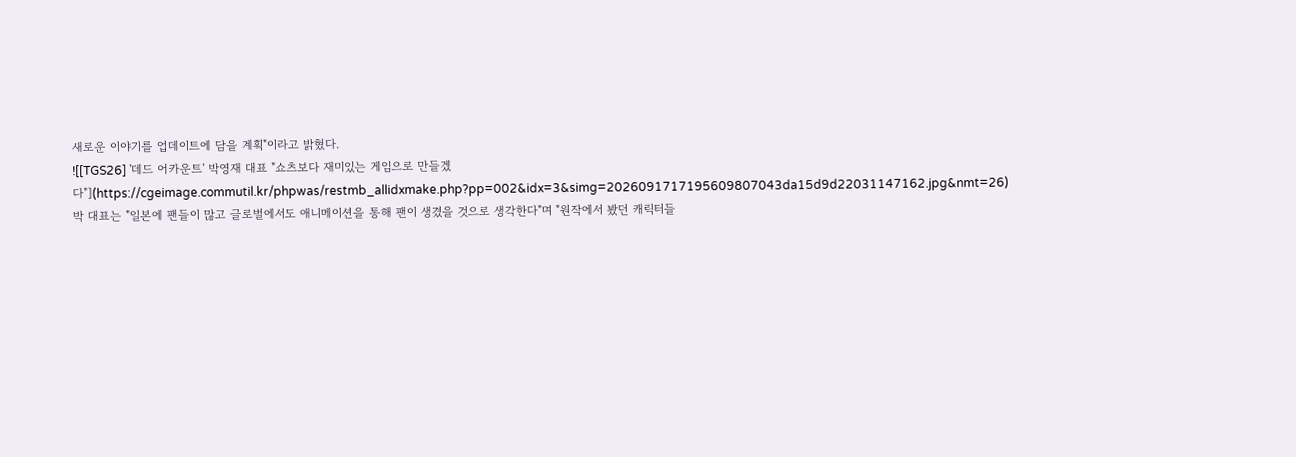새로운 이야기를 업데이트에 담을 계획"이라고 밝혔다.
![[TGS26] '데드 어카운트' 박영재 대표 "쇼츠보다 재미있는 게임으로 만들겠다"](https://cgeimage.commutil.kr/phpwas/restmb_allidxmake.php?pp=002&idx=3&simg=2026091717195609807043da15d9d22031147162.jpg&nmt=26)
박 대표는 "일본에 팬들이 많고 글로벌에서도 애니메이션을 통해 팬이 생겼을 것으로 생각한다"며 "원작에서 봤던 캐릭터들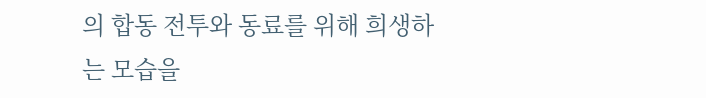의 합동 전투와 동료를 위해 희생하는 모습을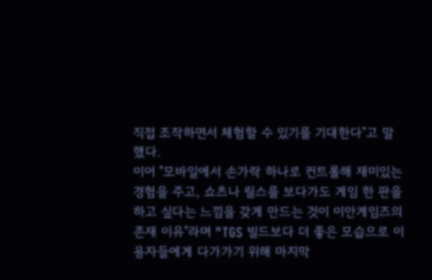직접 조작하면서 체험할 수 있기를 기대한다"고 말했다.
이어 "모바일에서 손가락 하나로 컨트롤해 재미있는 경험을 주고, 쇼츠나 릴스를 보다가도 게임 한 판을 하고 싶다는 느낌을 갖게 만드는 것이 이안게임즈의 존재 이유"라며 "TGS 빌드보다 더 좋은 모습으로 이용자들에게 다가가기 위해 마지막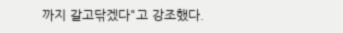까지 갈고닦겠다"고 강조했다.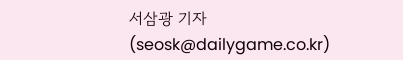서삼광 기자 (seosk@dailygame.co.kr)